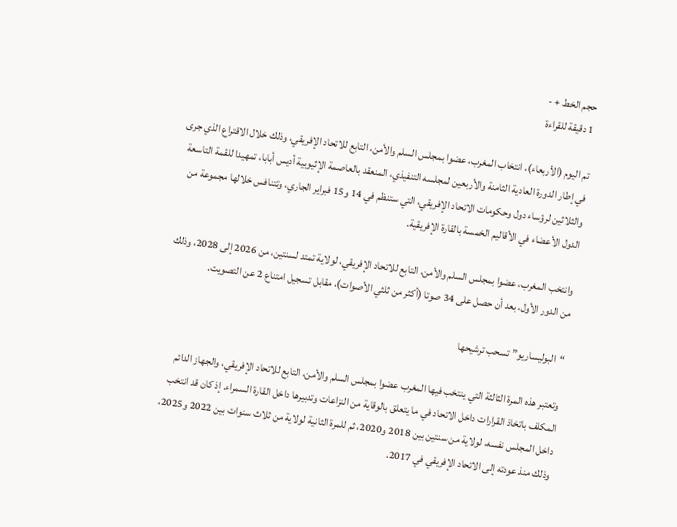حجم الخط + -
1 دقيقة للقراءة

تم اليوم (الأربعاء)، انتخاب المغرب، عضوا بمجلس السلم والأمن، التابع للاتحاد الإفريقي، وذلك خلال الاقتراع الذي جرى في إطار الدورة العادية الثامنة والأربعين لمجلسه التنفيذي، المنعقد بالعاصمة الإثيوبية أديس أبابا، تمهيدا للقمة التاسعة والثلاثين لرؤساء دول وحكومات الاتحاد الإفريقي، التي ستنظم في 14 و15 فبراير الجاري، وتتنافس خلالها مجموعة من الدول الأعضاء في الأقاليم الخمسة بالقارة الإفريقية.

وانتخب المغرب، عضوا بمجلس السلم والأمن، التابع للاتحاد الإفريقي، لولاية تمتد لسنتين، من 2026 إلى 2028، وذلك من الدور الأول، بعد أن حصل على 34 صوتا (أكثر من ثلثي الأصوات)، مقابل تسجيل امتناع 2 عن التصويت.

“البوليساريو” تسحب ترشيحها

وتعتبر هذه المرة الثالثة التي ينتخب فيها المغرب عضوا بمجلس السلم والأمن، التابع للاتحاد الإفريقي، والجهاز الدائم المكلف باتخاذ القرارات داخل الاتحاد في ما يتعلق بالوقاية من النزاعات وتدبيرها داخل القارة السمراء. إذ كان قد انتخب داخل المجلس نفسه، لولاية من سنتين بين 2018 و2020، ثم للمرة الثانية لولاية من ثلاث سنوات بين 2022 و2025، وذلك منذ عودته إلى الاتحاد الإفريقي في 2017.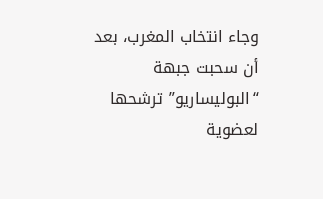وجاء انتخاب المغرب، بعد أن سحبت جبهة “البوليساريو” ترشحها لعضوية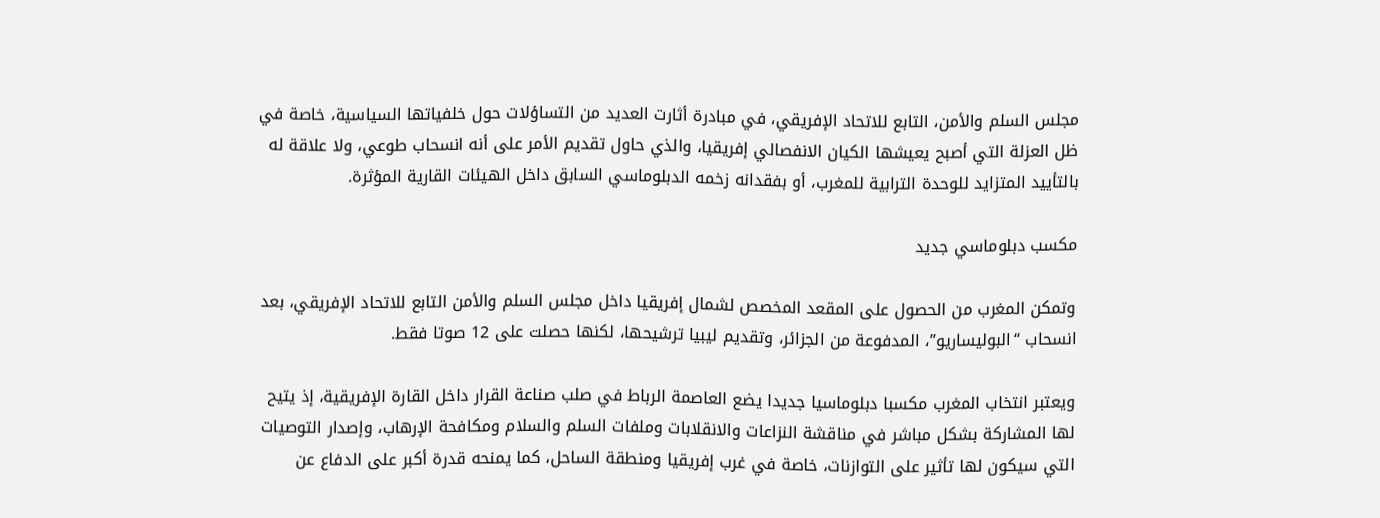مجلس السلم والأمن، التابع للاتحاد الإفريقي، في مبادرة أثارت العديد من التساؤلات حول خلفياتها السياسية، خاصة في ظل العزلة التي أصبح يعيشها الكيان الانفصالي إفريقيا، والذي حاول تقديم الأمر على أنه انسحاب طوعي، ولا علاقة له بالتأييد المتزايد للوحدة الترابية للمغرب، أو بفقدانه زخمه الدبلوماسي السابق داخل الهيئات القارية المؤثرة.

مكسب دبلوماسي جديد

وتمكن المغرب من الحصول على المقعد المخصص لشمال إفريقيا داخل مجلس السلم والأمن التابع للاتحاد الإفريقي، بعد انسحاب “البوليساريو”، المدفوعة من الجزائر، وتقديم ليبيا ترشيحها، لكنها حصلت على 12 صوتا فقط.

ويعتبر انتخاب المغرب مكسبا دبلوماسيا جديدا يضع العاصمة الرباط في صلب صناعة القرار داخل القارة الإفريقية، إذ يتيح لها المشاركة بشكل مباشر في مناقشة النزاعات والانقلابات وملفات السلم والسلام ومكافحة الإرهاب، وإصدار التوصيات التي سيكون لها تأثير على التوازنات، خاصة في غرب إفريقيا ومنطقة الساحل، كما يمنحه قدرة أكبر على الدفاع عن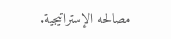مصالحه الإستراتيجية.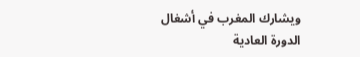ويشارك المغرب في أشغال الدورة العادية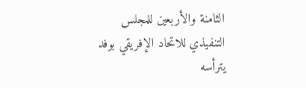الثامنة والأربعين للمجلس التنفيذي للاتحاد الإفريقي بوفد يترأسه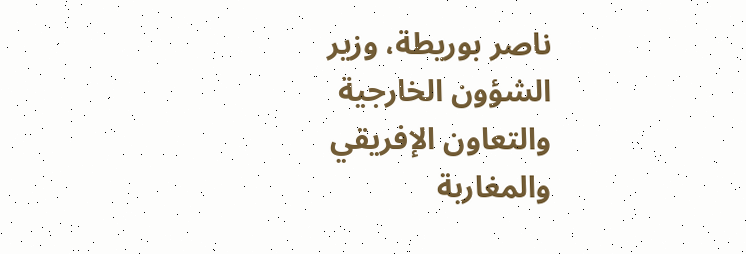ناصر بوريطة، وزير الشؤون الخارجية والتعاون الإفريقي والمغاربة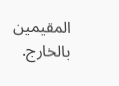المقيمين بالخارج.